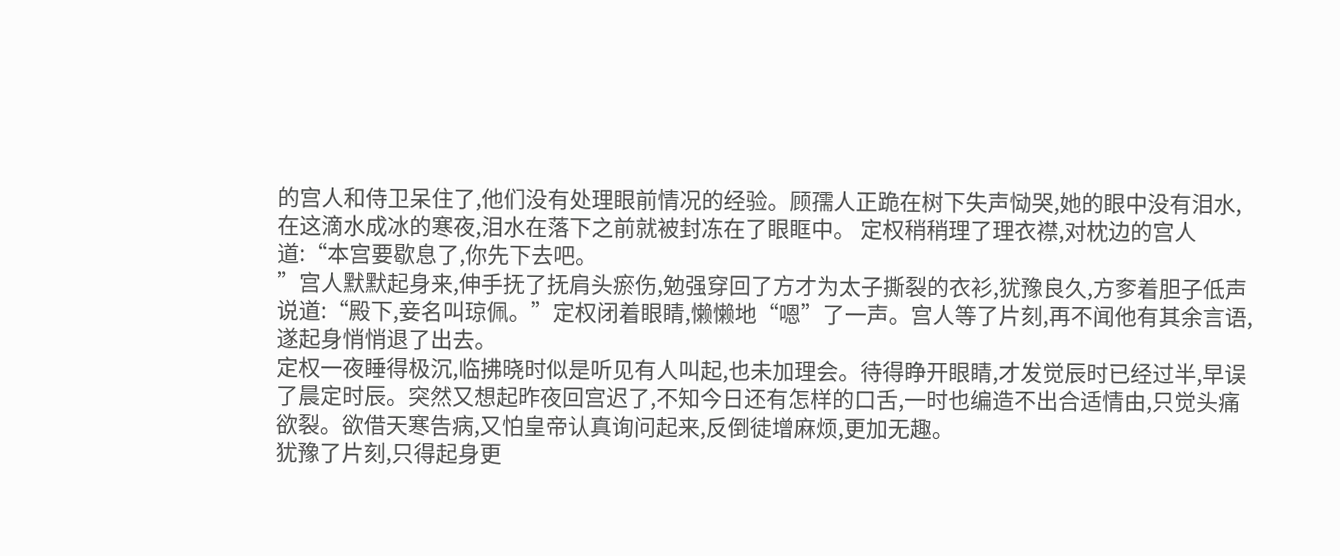的宫人和侍卫呆住了,他们没有处理眼前情况的经验。顾孺人正跪在树下失声恸哭,她的眼中没有泪水,在这滴水成冰的寒夜,泪水在落下之前就被封冻在了眼眶中。 定权稍稍理了理衣襟,对枕边的宫人道:“本宫要歇息了,你先下去吧。
”宫人默默起身来,伸手抚了抚肩头瘀伤,勉强穿回了方才为太子撕裂的衣衫,犹豫良久,方奓着胆子低声说道:“殿下,妾名叫琼佩。”定权闭着眼睛,懒懒地“嗯”了一声。宫人等了片刻,再不闻他有其余言语,遂起身悄悄退了出去。
定权一夜睡得极沉,临拂晓时似是听见有人叫起,也未加理会。待得睁开眼睛,才发觉辰时已经过半,早误了晨定时辰。突然又想起昨夜回宫迟了,不知今日还有怎样的口舌,一时也编造不出合适情由,只觉头痛欲裂。欲借天寒告病,又怕皇帝认真询问起来,反倒徒增麻烦,更加无趣。
犹豫了片刻,只得起身更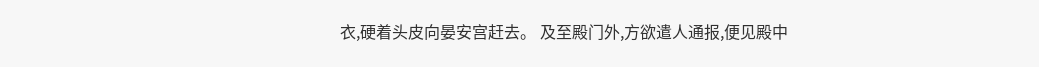衣,硬着头皮向晏安宫赶去。 及至殿门外,方欲遣人通报,便见殿中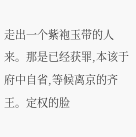走出一个紫袍玉带的人来。那是已经获罪,本该于府中自省,等候离京的齐王。定权的脸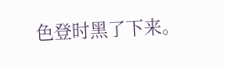色登时黑了下来。